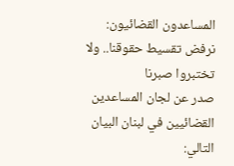المساعدون القضائيون: نرفض تقسيط حقوقنا.. ولا تختبروا صبرنا
صدر عن لجان المساعدين القضائيين في لبنان البيان التالي: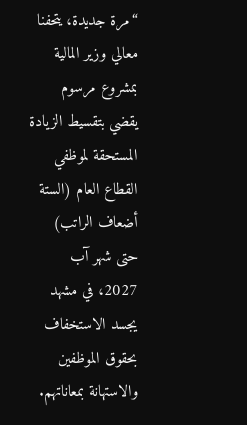“مرة جديدة، يتحفنا معالي وزير المالية بمشروع مرسوم يقضي بتقسيط الزيادة المستحقة لموظفي القطاع العام (الستة أضعاف الراتب) حتى شهر آب 2027، في مشهد يجسد الاستخفاف بحقوق الموظفين والاستهانة بمعاناتهم.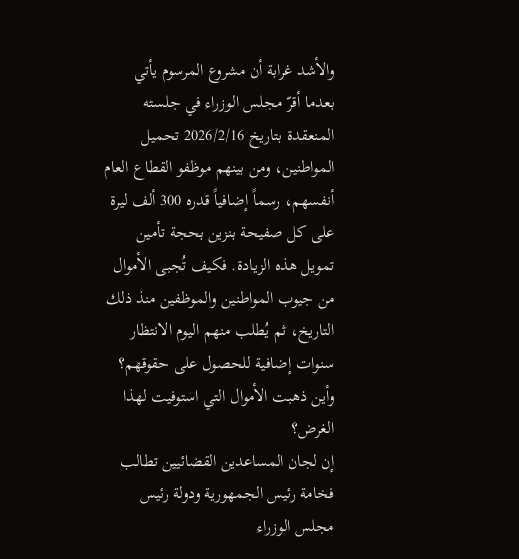والأشد غرابة أن مشروع المرسوم يأتي بعدما أقرّ مجلس الوزراء في جلسته المنعقدة بتاريخ 2026/2/16 تحميل المواطنين، ومن بينهم موظفو القطاع العام أنفسهم، رسماً إضافياً قدره 300 ألف ليرة على كل صفيحة بنزين بحجة تأمين تمويل هذه الزيادة. فكيف تُجبى الأموال من جيوب المواطنين والموظفين منذ ذلك التاريخ، ثم يُطلب منهم اليوم الانتظار سنوات إضافية للحصول على حقوقهم؟ وأين ذهبت الأموال التي استوفيت لهذا الغرض؟
إن لجان المساعدين القضائيين تطالب فخامة رئيس الجمهورية ودولة رئيس مجلس الوزراء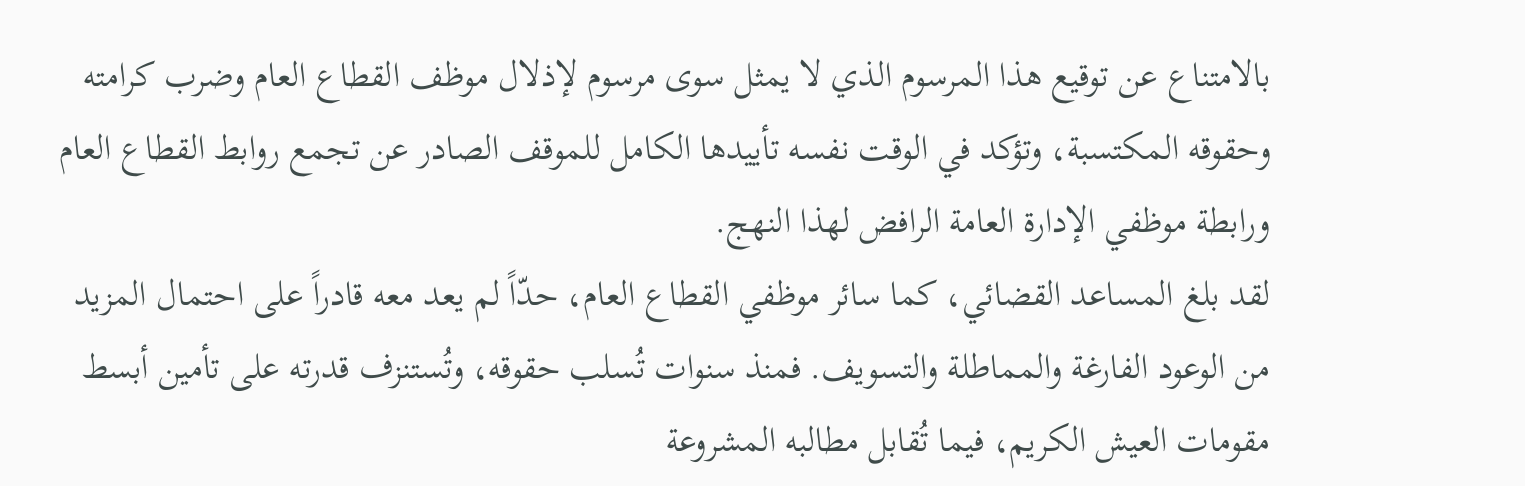بالامتناع عن توقيع هذا المرسوم الذي لا يمثل سوى مرسوم لإذلال موظف القطاع العام وضرب كرامته وحقوقه المكتسبة، وتؤكد في الوقت نفسه تأييدها الكامل للموقف الصادر عن تجمع روابط القطاع العام ورابطة موظفي الإدارة العامة الرافض لهذا النهج.
لقد بلغ المساعد القضائي، كما سائر موظفي القطاع العام، حدّاً لم يعد معه قادراً على احتمال المزيد من الوعود الفارغة والمماطلة والتسويف. فمنذ سنوات تُسلب حقوقه، وتُستنزف قدرته على تأمين أبسط مقومات العيش الكريم، فيما تُقابل مطالبه المشروعة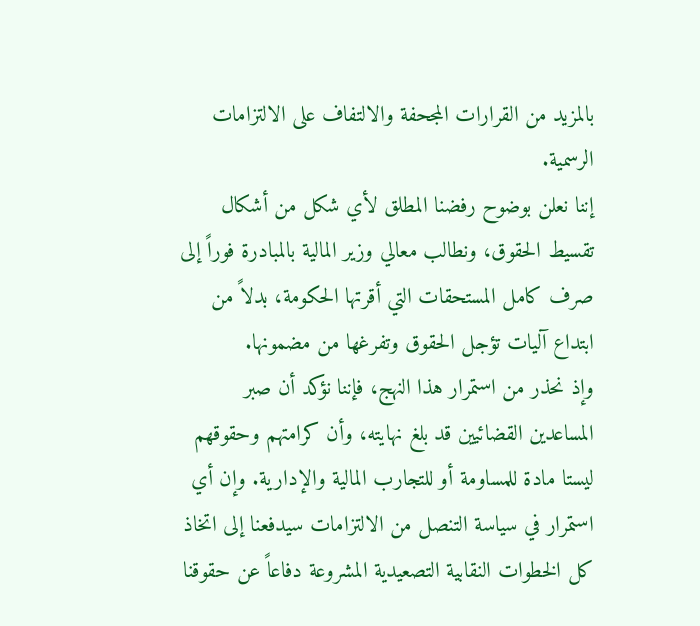بالمزيد من القرارات المجحفة والالتفاف على الالتزامات الرسمية.
إننا نعلن بوضوح رفضنا المطلق لأي شكل من أشكال تقسيط الحقوق، ونطالب معالي وزير المالية بالمبادرة فوراً إلى صرف كامل المستحقات التي أقرتها الحكومة، بدلاً من ابتداع آليات تؤجل الحقوق وتفرغها من مضمونها.
وإذ نحذر من استمرار هذا النهج، فإننا نؤكد أن صبر المساعدين القضائيين قد بلغ نهايته، وأن كرامتهم وحقوقهم ليستا مادة للمساومة أو للتجارب المالية والإدارية. وإن أي استمرار في سياسة التنصل من الالتزامات سيدفعنا إلى اتخاذ كل الخطوات النقابية التصعيدية المشروعة دفاعاً عن حقوقنا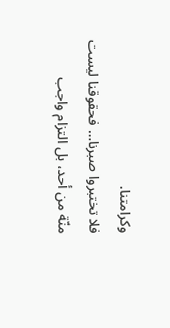وكرامتنا.
فلا تختبروا صبرنا… فحقوقنا ليست منّة من أحد، بل التزام واجب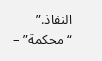النفاذ.”
“محكمة” –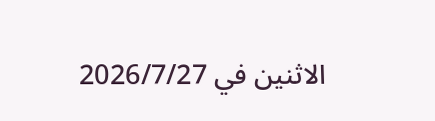الاثنين في 2026/7/27